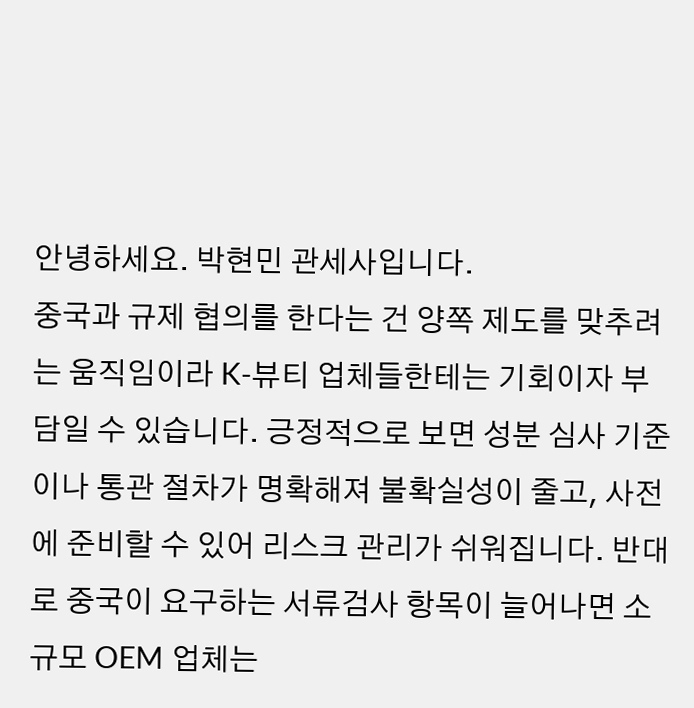안녕하세요. 박현민 관세사입니다.
중국과 규제 협의를 한다는 건 양쪽 제도를 맞추려는 움직임이라 K-뷰티 업체들한테는 기회이자 부담일 수 있습니다. 긍정적으로 보면 성분 심사 기준이나 통관 절차가 명확해져 불확실성이 줄고, 사전에 준비할 수 있어 리스크 관리가 쉬워집니다. 반대로 중국이 요구하는 서류검사 항목이 늘어나면 소규모 OEM 업체는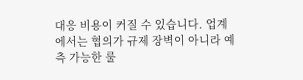대응 비용이 커질 수 있습니다. 업계에서는 협의가 규제 장벽이 아니라 예측 가능한 룰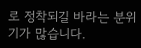로 정착되길 바라는 분위기가 많습니다.